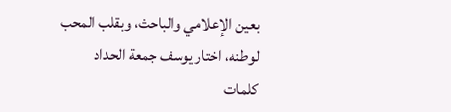بعين الإعلامي والباحث، وبقلب المحب لوطنه، اختار يوسف جمعة الحداد كلمات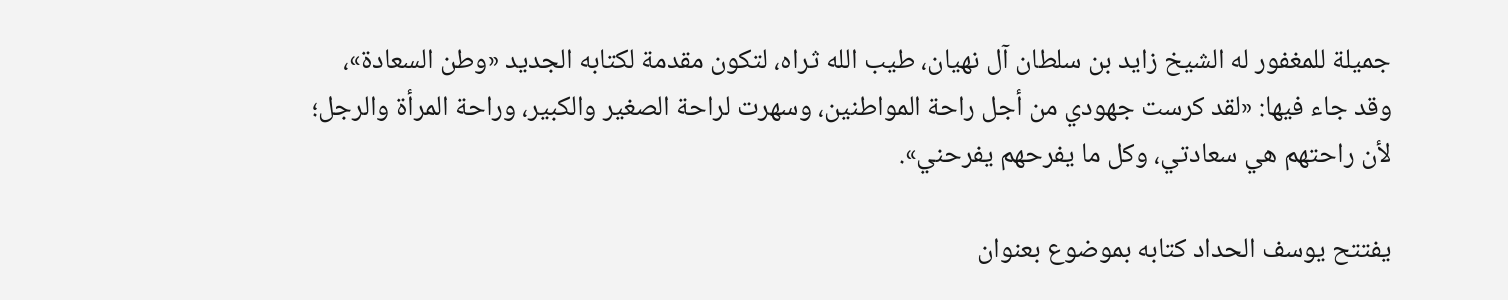جميلة للمغفور له الشيخ زايد بن سلطان آل نهيان، طيب الله ثراه، لتكون مقدمة لكتابه الجديد «وطن السعادة»، وقد جاء فيها: «لقد كرست جهودي من أجل راحة المواطنين، وسهرت لراحة الصغير والكبير، وراحة المرأة والرجل؛ لأن راحتهم هي سعادتي، وكل ما يفرحهم يفرحني».

يفتتح يوسف الحداد كتابه بموضوع بعنوان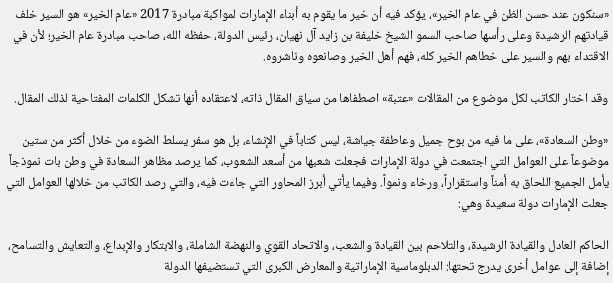«سنكون عند حسن الظن في عام الخير»، يؤكد فيه أن خير ما يقوم به أبناء الإمارات لمواكبة مبادرة 2017 «عام الخير» هو السير خلف قيادتهم الرشيدة وعلى رأسها صاحب السمو الشيخ خليفة بن زايد آل نهيان، رئيس الدولة، حفظه الله، صاحب مبادرة عام الخير؛ لأن في الاقتداء بهم والسير على خطاهم الخير كله، فهم أهل الخير وصانعوه وناشروه.

وقد اختار الكاتب لكل موضوع من المقالات «عتبة» اصطفاها من سياق المقال ذاته، لاعتقاده أنها تشكل الكلمات المفتاحية لذلك المقال.

«وطن السعادة»، على ما فيه من بوح جميل وعاطفة جياشة، ليس كتاباً في الإنشاء، بل هو سفر يسلط الضوء من خلال أكثر من ستين موضوعاً على العوامل التي اجتمعت في دولة الإمارات فجعلت شعبها من أسعد الشعوب، كما يرصد مظاهر السعادة في وطن بات نموذجاً يأمل الجميع اللحاق به أمناً واستقراراً، ورخاء ونمواً. وفيما يأتي أبرز المحاور التي جاءت فيه، والتي رصد الكاتب من خلالها العوامل التي جعلت الإمارات دولة سعيدة وهي:

الحاكم العادل والقيادة الرشيدة، والتلاحم بين القيادة والشعب، والاتحاد القوي والنهضة الشاملة، والابتكار والإبداع، والتعايش والتسامح، إضافة إلى عوامل أخرى يدرج تحتها: الدبلوماسية الإماراتية والمعارض الكبرى التي تستضيفها الدولة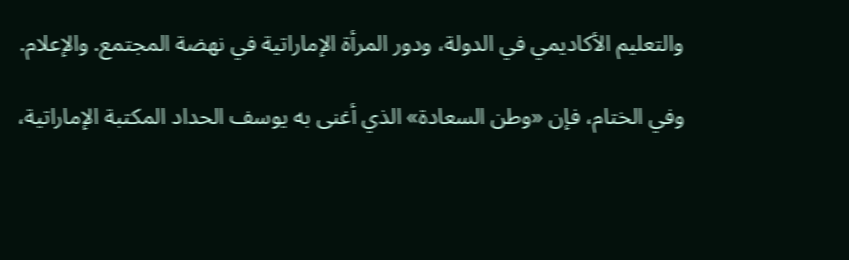والتعليم الأكاديمي في الدولة، ودور المرأة الإماراتية في نهضة المجتمع. والإعلام.

وفي الختام، فإن «وطن السعادة» الذي أغنى به يوسف الحداد المكتبة الإماراتية،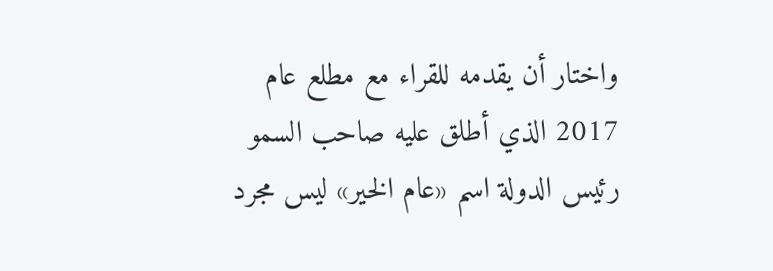واختار أن يقدمه للقراء مع مطلع عام 2017 الذي أطلق عليه صاحب السمو رئيس الدولة اسم «عام الخير» ليس مجرد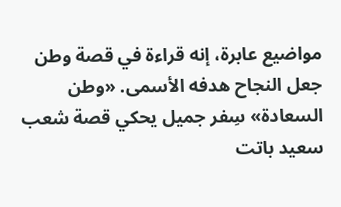مواضيع عابرة، إنه قراءة في قصة وطن جعل النجاح هدفه الأسمى. «وطن السعادة» سِفر جميل يحكي قصة شعب سعيد باتت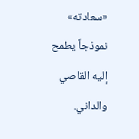«سعادته» نموذجاً يطمح إليه القاصي والداني.